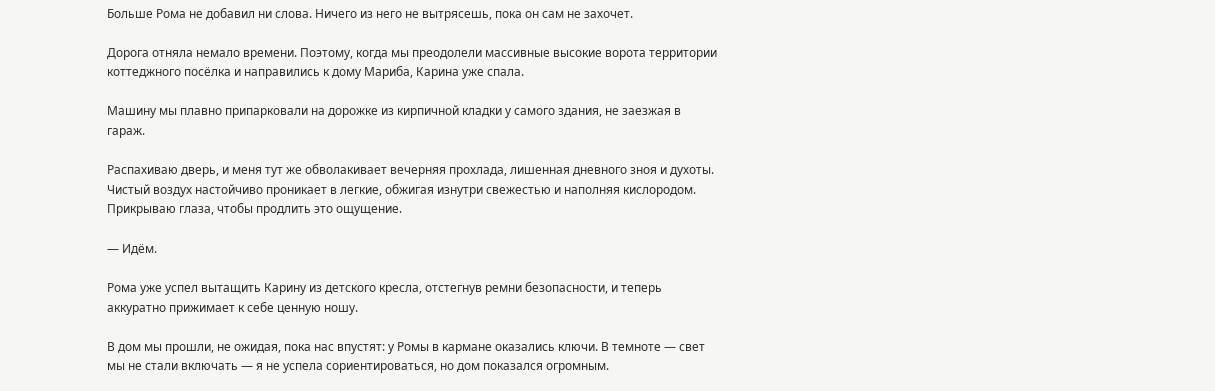Больше Рома не добавил ни слова. Ничего из него не вытрясешь, пока он сам не захочет.

Дорога отняла немало времени. Поэтому, когда мы преодолели массивные высокие ворота территории коттеджного посёлка и направились к дому Мариба, Карина уже спала.

Машину мы плавно припарковали на дорожке из кирпичной кладки у самого здания, не заезжая в гараж.

Распахиваю дверь, и меня тут же обволакивает вечерняя прохлада, лишенная дневного зноя и духоты. Чистый воздух настойчиво проникает в легкие, обжигая изнутри свежестью и наполняя кислородом. Прикрываю глаза, чтобы продлить это ощущение.

— Идём.

Рома уже успел вытащить Карину из детского кресла, отстегнув ремни безопасности, и теперь аккуратно прижимает к себе ценную ношу.

В дом мы прошли, не ожидая, пока нас впустят: у Ромы в кармане оказались ключи. В темноте — свет мы не стали включать — я не успела сориентироваться, но дом показался огромным.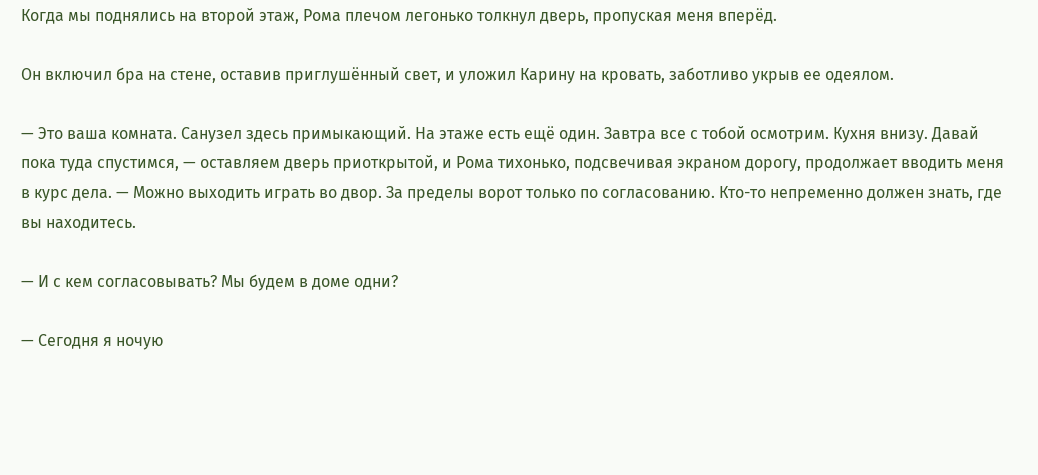Когда мы поднялись на второй этаж, Рома плечом легонько толкнул дверь, пропуская меня вперёд.

Он включил бра на стене, оставив приглушённый свет, и уложил Карину на кровать, заботливо укрыв ее одеялом.

— Это ваша комната. Санузел здесь примыкающий. На этаже есть ещё один. Завтра все с тобой осмотрим. Кухня внизу. Давай пока туда спустимся, — оставляем дверь приоткрытой, и Рома тихонько, подсвечивая экраном дорогу, продолжает вводить меня в курс дела. — Можно выходить играть во двор. За пределы ворот только по согласованию. Кто-то непременно должен знать, где вы находитесь.

— И с кем согласовывать? Мы будем в доме одни?

— Сегодня я ночую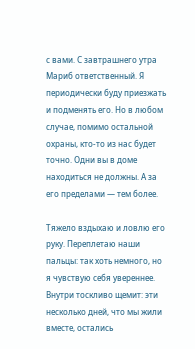с вами. С завтрашнего утра Мариб ответственный. Я периодически буду приезжать и подменять его. Но в любом случае, помимо остальной охраны, кто-то из нас будет точно. Одни вы в доме находиться не должны. А за его пределами — тем более.

Тяжело вздыхаю и ловлю его руку. Переплетаю наши пальцы: так хоть немного, но я чувствую себя увереннее. Внутри тоскливо щемит: эти несколько дней, что мы жили вместе, остались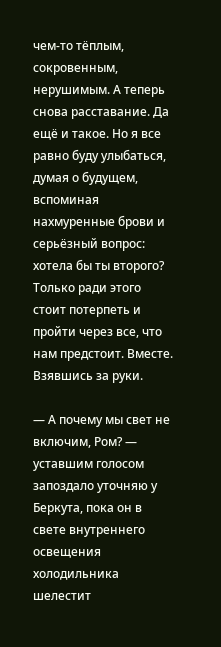чем-то тёплым, сокровенным, нерушимым. А теперь снова расставание. Да ещё и такое. Но я все равно буду улыбаться, думая о будущем, вспоминая нахмуренные брови и серьёзный вопрос: хотела бы ты второго? Только ради этого стоит потерпеть и пройти через все, что нам предстоит. Вместе. Взявшись за руки.

— А почему мы свет не включим, Ром? — уставшим голосом запоздало уточняю у Беркута, пока он в свете внутреннего освещения холодильника шелестит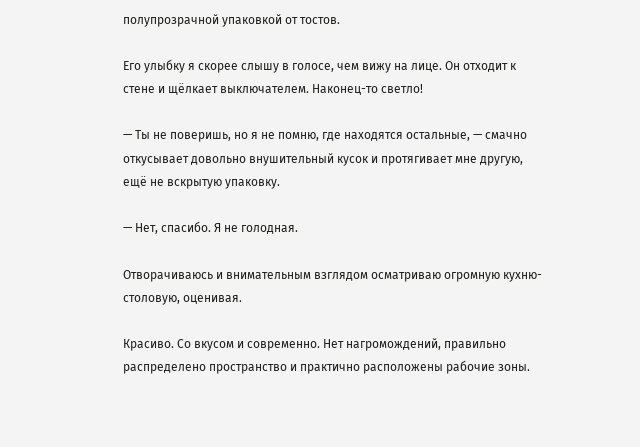полупрозрачной упаковкой от тостов.

Его улыбку я скорее слышу в голосе, чем вижу на лице. Он отходит к стене и щёлкает выключателем. Наконец-то светло!

— Ты не поверишь, но я не помню, где находятся остальные, — смачно откусывает довольно внушительный кусок и протягивает мне другую, ещё не вскрытую упаковку.

— Нет, спасибо. Я не голодная.

Отворачиваюсь и внимательным взглядом осматриваю огромную кухню-столовую, оценивая.

Красиво. Со вкусом и современно. Нет нагромождений, правильно распределено пространство и практично расположены рабочие зоны.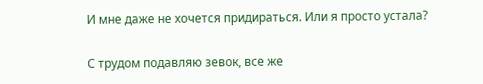И мне даже не хочется придираться. Или я просто устала?

С трудом подавляю зевок, все же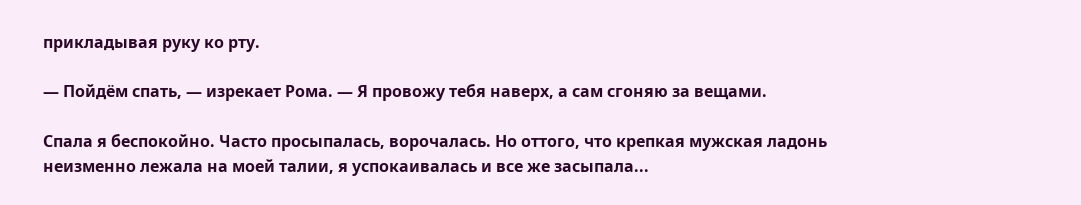прикладывая руку ко рту.

— Пойдём спать, — изрекает Рома. — Я провожу тебя наверх, а сам сгоняю за вещами.

Спала я беспокойно. Часто просыпалась, ворочалась. Но оттого, что крепкая мужская ладонь неизменно лежала на моей талии, я успокаивалась и все же засыпала...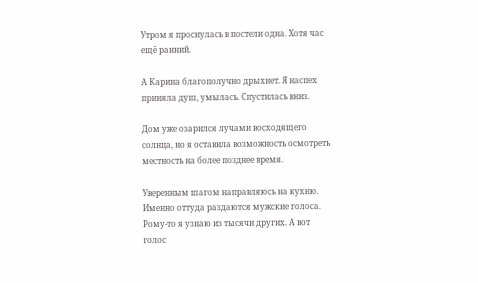Утром я проснулась в постели одна. Хотя час ещё ранний.

А Карина благополучно дрыхнет. Я наспех приняла душ, умылась. Спустилась вниз.

Дом уже озарился лучами восходящего солнца, но я оставила возможность осмотреть местность на более позднее время.

Уверенным шагом направляюсь на кухню. Именно оттуда раздаются мужские голоса. Рому-то я узнаю из тысячи других. А вот голос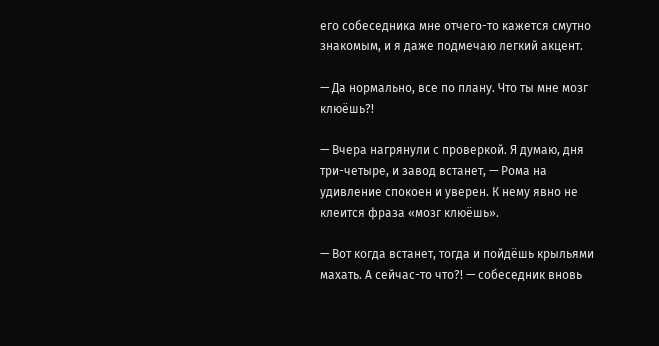его собеседника мне отчего-то кажется смутно знакомым, и я даже подмечаю легкий акцент.

— Да нормально, все по плану. Что ты мне мозг клюёшь?!

— Вчера нагрянули с проверкой. Я думаю, дня три-четыре, и завод встанет, — Рома на удивление спокоен и уверен. К нему явно не клеится фраза «мозг клюёшь».

— Вот когда встанет, тогда и пойдёшь крыльями махать. А сейчас-то что?! — собеседник вновь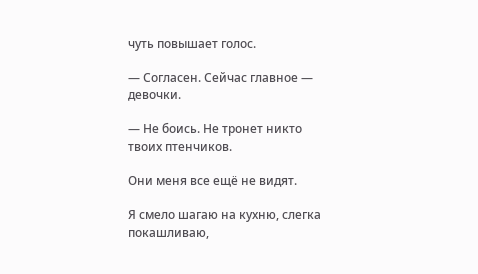чуть повышает голос.

— Согласен. Сейчас главное — девочки.

— Не боись. Не тронет никто твоих птенчиков.

Они меня все ещё не видят.

Я смело шагаю на кухню, слегка покашливаю,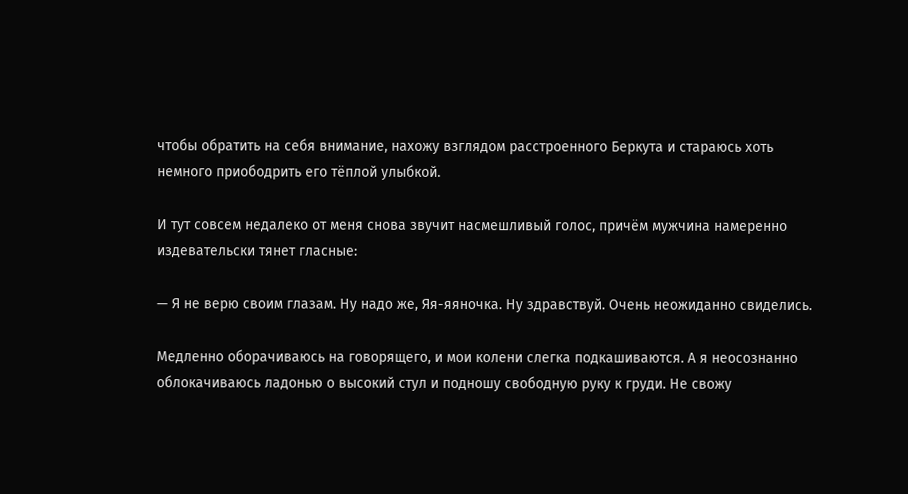чтобы обратить на себя внимание, нахожу взглядом расстроенного Беркута и стараюсь хоть немного приободрить его тёплой улыбкой.

И тут совсем недалеко от меня снова звучит насмешливый голос, причём мужчина намеренно издевательски тянет гласные:

— Я не верю своим глазам. Ну надо же, Яя-яяночка. Ну здравствуй. Очень неожиданно свиделись.

Медленно оборачиваюсь на говорящего, и мои колени слегка подкашиваются. А я неосознанно облокачиваюсь ладонью о высокий стул и подношу свободную руку к груди. Не свожу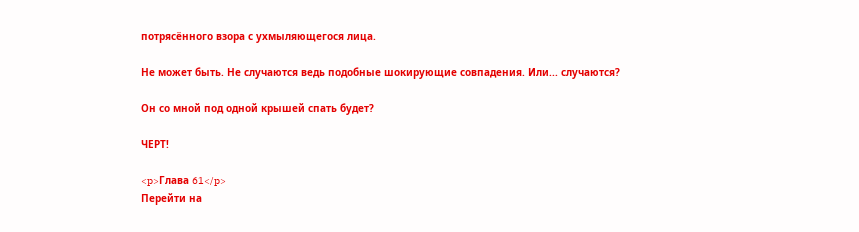потрясённого взора с ухмыляющегося лица.

Не может быть. Не случаются ведь подобные шокирующие совпадения. Или... случаются?

Он со мной под одной крышей спать будет?

ЧЕРТ!

<p>Глава 61</p>
Перейти на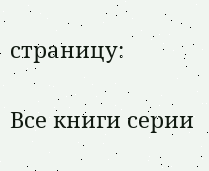страницу:

Все книги серии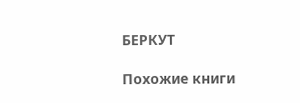БЕРКУТ

Похожие книги